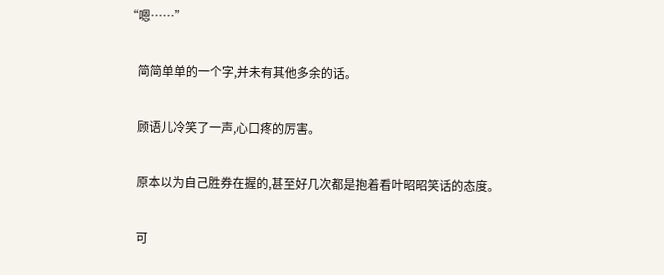“嗯……”

    简简单单的一个字,并未有其他多余的话。

    顾语儿冷笑了一声,心口疼的厉害。

    原本以为自己胜券在握的,甚至好几次都是抱着看叶昭昭笑话的态度。

    可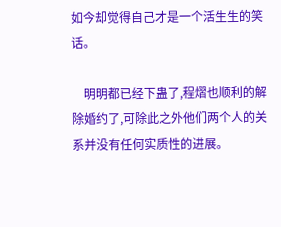如今却觉得自己才是一个活生生的笑话。

    明明都已经下蛊了,程熠也顺利的解除婚约了,可除此之外他们两个人的关系并没有任何实质性的进展。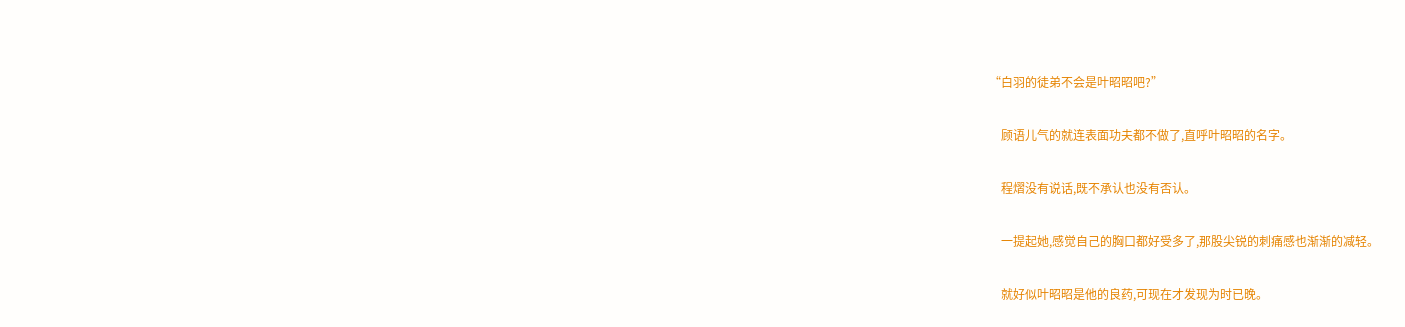“白羽的徒弟不会是叶昭昭吧?”

    顾语儿气的就连表面功夫都不做了,直呼叶昭昭的名字。

    程熠没有说话,既不承认也没有否认。

    一提起她,感觉自己的胸口都好受多了,那股尖锐的刺痛感也渐渐的减轻。

    就好似叶昭昭是他的良药,可现在才发现为时已晚。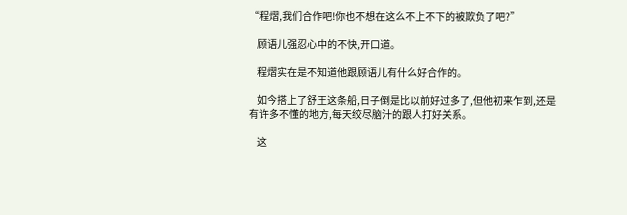“程熠,我们合作吧!你也不想在这么不上不下的被欺负了吧?”

    顾语儿强忍心中的不快,开口道。

    程熠实在是不知道他跟顾语儿有什么好合作的。

    如今搭上了舒王这条船,日子倒是比以前好过多了,但他初来乍到,还是有许多不懂的地方,每天绞尽脑汁的跟人打好关系。

    这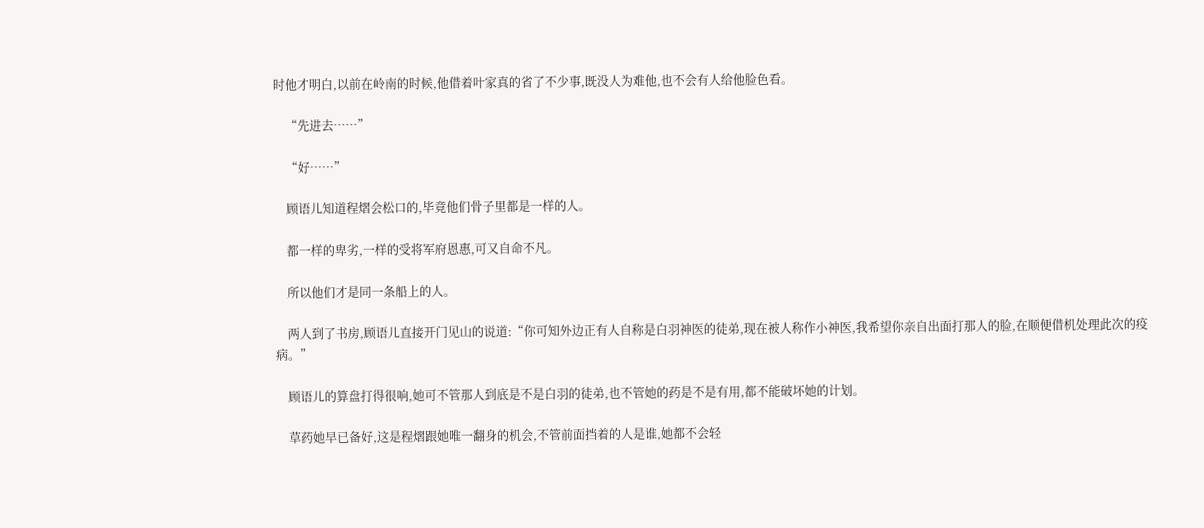时他才明白,以前在岭南的时候,他借着叶家真的省了不少事,既没人为难他,也不会有人给他脸色看。

    “先进去……”

    “好……”

    顾语儿知道程熠会松口的,毕竟他们骨子里都是一样的人。

    都一样的卑劣,一样的受将军府恩惠,可又自命不凡。

    所以他们才是同一条船上的人。

    两人到了书房,顾语儿直接开门见山的说道:“你可知外边正有人自称是白羽神医的徒弟,现在被人称作小神医,我希望你亲自出面打那人的脸,在顺便借机处理此次的疫病。”

    顾语儿的算盘打得很响,她可不管那人到底是不是白羽的徒弟,也不管她的药是不是有用,都不能破坏她的计划。

    草药她早已备好,这是程熠跟她唯一翻身的机会,不管前面挡着的人是谁,她都不会轻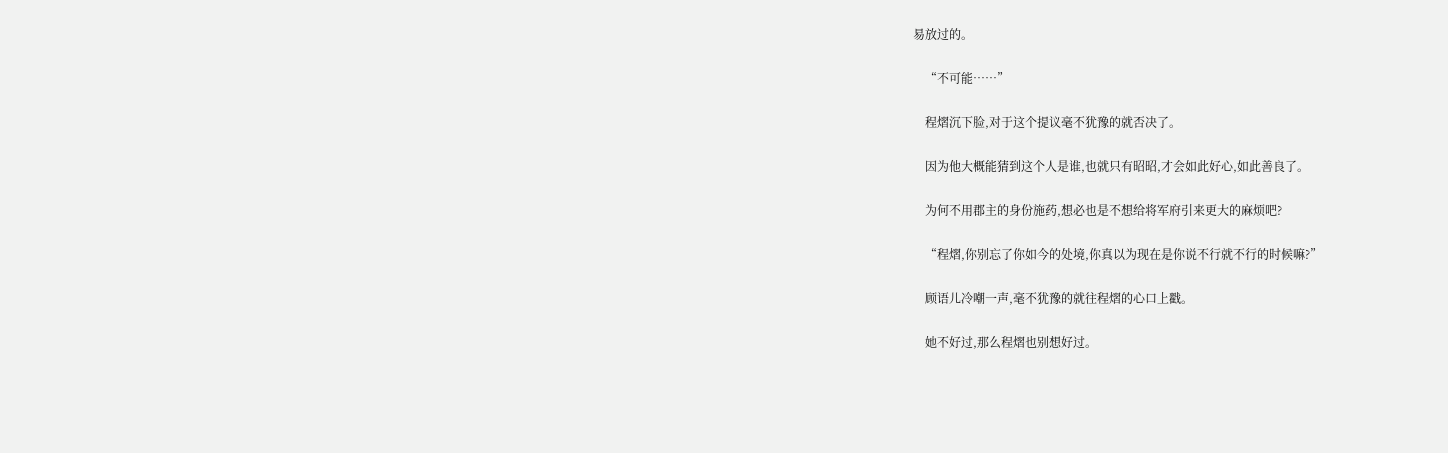易放过的。

    “不可能……”

    程熠沉下脸,对于这个提议毫不犹豫的就否决了。

    因为他大概能猜到这个人是谁,也就只有昭昭,才会如此好心,如此善良了。

    为何不用郡主的身份施药,想必也是不想给将军府引来更大的麻烦吧?

    “程熠,你别忘了你如今的处境,你真以为现在是你说不行就不行的时候嘛?”

    顾语儿冷嘲一声,毫不犹豫的就往程熠的心口上戳。

    她不好过,那么程熠也别想好过。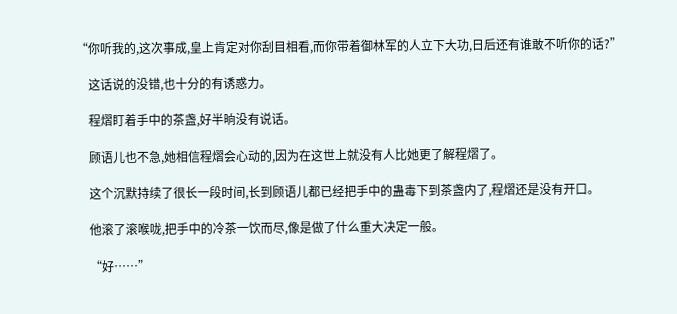“你听我的,这次事成,皇上肯定对你刮目相看,而你带着御林军的人立下大功,日后还有谁敢不听你的话?”

    这话说的没错,也十分的有诱惑力。

    程熠盯着手中的茶盏,好半晌没有说话。

    顾语儿也不急,她相信程熠会心动的,因为在这世上就没有人比她更了解程熠了。

    这个沉默持续了很长一段时间,长到顾语儿都已经把手中的蛊毒下到茶盏内了,程熠还是没有开口。

    他滚了滚喉咙,把手中的冷茶一饮而尽,像是做了什么重大决定一般。

    “好……”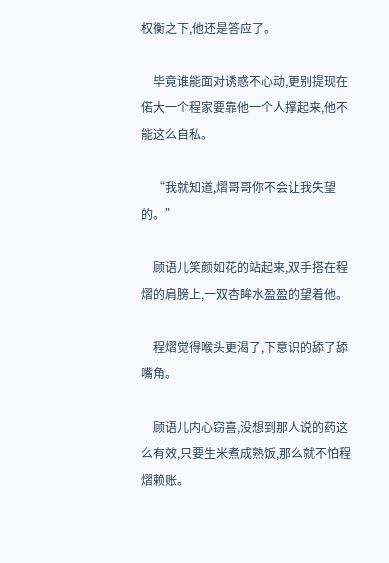权衡之下,他还是答应了。

    毕竟谁能面对诱惑不心动,更别提现在偌大一个程家要靠他一个人撑起来,他不能这么自私。

    “我就知道,熠哥哥你不会让我失望的。”

    顾语儿笑颜如花的站起来,双手搭在程熠的肩膀上,一双杏眸水盈盈的望着他。

    程熠觉得喉头更渴了,下意识的舔了舔嘴角。

    顾语儿内心窃喜,没想到那人说的药这么有效,只要生米煮成熟饭,那么就不怕程熠赖账。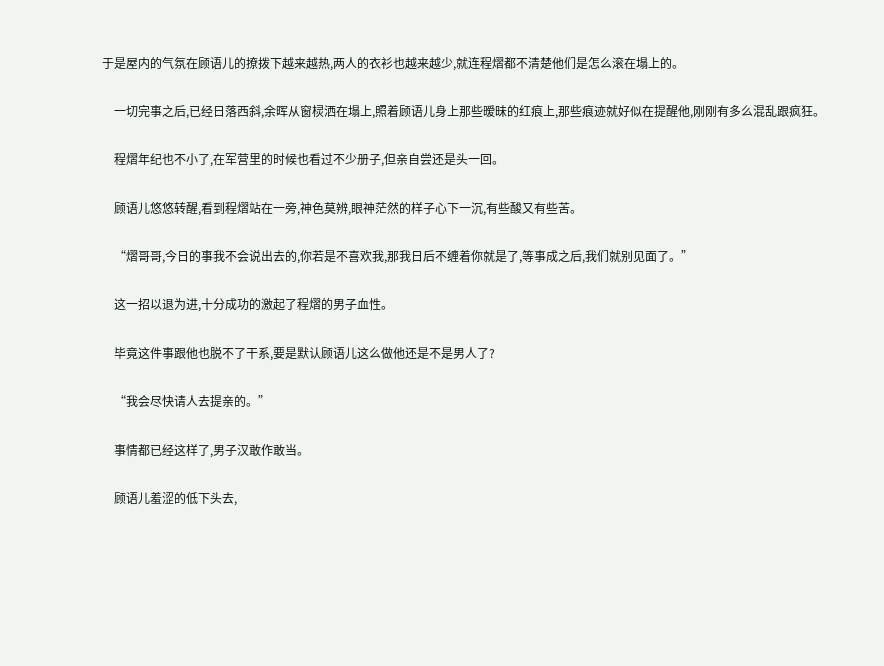于是屋内的气氛在顾语儿的撩拨下越来越热,两人的衣衫也越来越少,就连程熠都不清楚他们是怎么滚在塌上的。

    一切完事之后,已经日落西斜,余晖从窗棂洒在塌上,照着顾语儿身上那些暧昧的红痕上,那些痕迹就好似在提醒他,刚刚有多么混乱跟疯狂。

    程熠年纪也不小了,在军营里的时候也看过不少册子,但亲自尝还是头一回。

    顾语儿悠悠转醒,看到程熠站在一旁,神色莫辨,眼神茫然的样子心下一沉,有些酸又有些苦。

    “熠哥哥,今日的事我不会说出去的,你若是不喜欢我,那我日后不缠着你就是了,等事成之后,我们就别见面了。”

    这一招以退为进,十分成功的激起了程熠的男子血性。

    毕竟这件事跟他也脱不了干系,要是默认顾语儿这么做他还是不是男人了?

    “我会尽快请人去提亲的。”

    事情都已经这样了,男子汉敢作敢当。

    顾语儿羞涩的低下头去,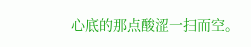心底的那点酸涩一扫而空。